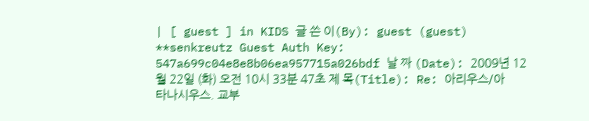| [ guest ] in KIDS 글 쓴 이(By): guest (guest) **senkreutz Guest Auth Key: 547a699c04e8e8b06ea957715a026bdf 날 짜 (Date): 2009년 12월 22일 (화) 오전 10시 33분 47초 제 목(Title): Re: 아리우스/아타나시우스. 교부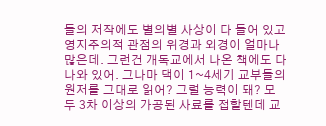들의 저작에도 별의별 사상이 다 들어 있고 영지주의적 관점의 위경과 외경이 얼마나 많은데. 그런건 개독교에서 나온 책에도 다 나와 있어. 그나마 댁이 1~4세기 교부들의 원저를 그대로 읽어? 그럴 능력이 돼? 모두 3차 이상의 가공된 사료를 접할텐데 교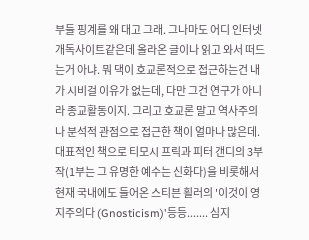부들 핑계를 왜 대고 그래. 그나마도 어디 인터넷 개독사이트같은데 올라온 글이나 읽고 와서 떠드는거 아냐. 뭐 댁이 호교론적으로 접근하는건 내가 시비걸 이유가 없는데, 다만 그건 연구가 아니라 종교활동이지. 그리고 호교론 말고 역사주의나 분석적 관점으로 접근한 책이 얼마나 많은데. 대표적인 책으로 티모시 프릭과 피터 갠디의 3부작(1부는 그 유명한 예수는 신화다)을 비롯해서 현재 국내에도 들어온 스티븐 횔러의 '이것이 영지주의다 (Gnosticism)'등등....... 심지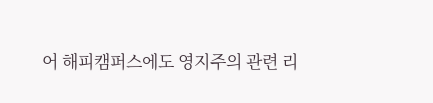어 해피캠퍼스에도 영지주의 관련 리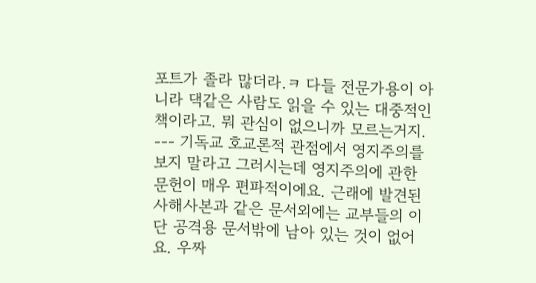포트가 졸라 많더라.ㅋ 다들 전문가용이 아니라 댁같은 사람도 읽을 수 있는 대중적인 책이라고. 뭐 관심이 없으니까 모르는거지. --- 기독교 호교론적 관점에서 영지주의를 보지 말라고 그러시는데 영지주의에 관한 문헌이 매우 편파적이에요. 근래에 발견된 사해사본과 같은 문서외에는 교부들의 이단 공격용 문서밖에 남아 있는 것이 없어요. 우짜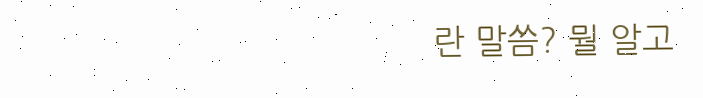란 말씀? 뭘 알고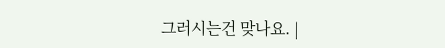그러시는건 맞나요. |